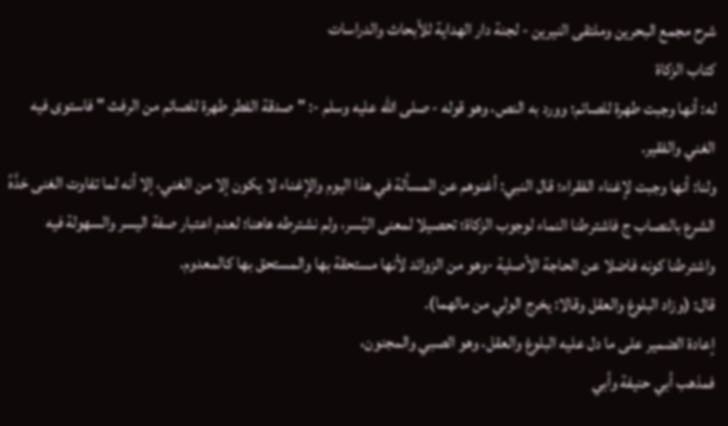شرح مجمع البحرين وملتقى النيرين - لجنة دار الهداية للأبحاث والدراسات
كتاب الزكاة
له: أنها وجبت طهرة للصائم؛ وورد به النص، وهو قوله - صلى الله عليه وسلم -: "صدقة الفطر طهرة للصائم من الرفث " فاستوى فيه الغني والفقير.
ولنا: أنها وجبت لإغناء الفقراء؛ قال النبي: أغنوهم عن المسألة في هذا اليوم والإغناء لا يكون إلا من الغني، إلا أنه لما تفاوت الغنى حَدَّهُ الشرع بالنصاب ج فاشترطنا النماء لوجوب الزكاة؛ تحصيلا لمعنى اليُسر، ولم نشترطه هاهنا؛ لعدم اعتبار صفة اليسر والسهولة فيه واشترطنا كونه فاضلا عن الحاجة الأصلية -وهو من الزوائد لأنها مستحقة بها والمستحق بها كالمعدوم.
قال: (وزاد البلوغ والعقل وقالا: يخرج الولي من مالهما).
إعادة الضمير على ما دل عليه البلوغ والعقل، وهو الصبي والمجنون،
فمذهب أبي حنيفة وأبي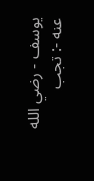يوسف - رضي الله عنه -: تجب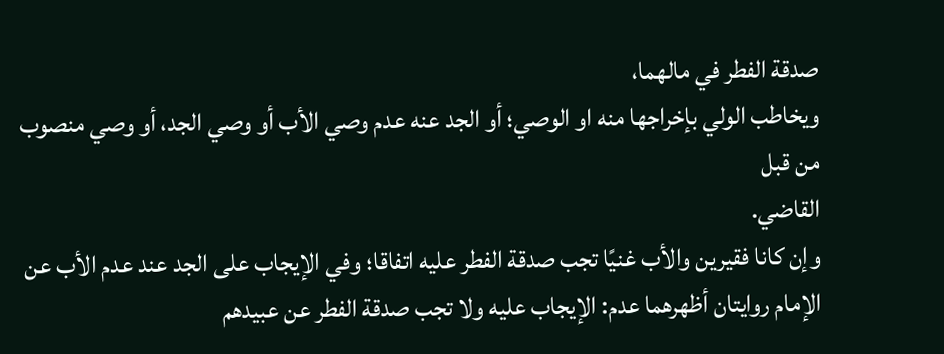صدقة الفطر في مالهما،
ويخاطب الولي بإخراجها منه او الوصي؛ أو الجد عنه عدم وصي الأب أو وصي الجد، أو وصي منصوب من قبل
القاضي.
وإن كانا فقيرين والأب غنيًا تجب صدقة الفطر عليه اتفاقا؛ وفي الإيجاب على الجد عند عدم الأب عن الإمام روايتان أظهرهما عدم: الإيجاب عليه ولا تجب صدقة الفطر عن عبيدهم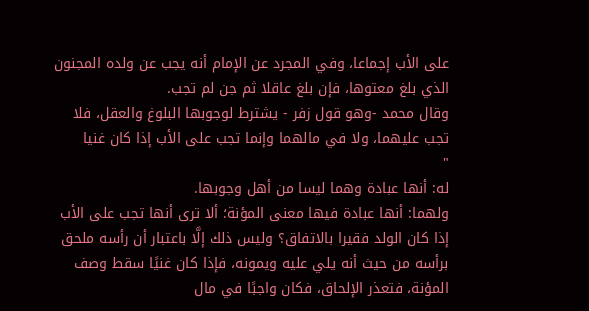على الأب إجماعا، وفي المجرد عن الإمام أنه يجب عن ولده المجنون الذي بلغ معتوها، فإن بلغ عاقلا ثم جن لم تجب.
وقال محمد -وهو قول زفر - يشترط لوجوبها البلوغ والعقل، فلا تجب عليهما، ولا في مالهما وإنما تجب على الأب إذا كان غنيا
"
له: أنها عبادة وهما ليسا من أهل وجوبها.
ولهما: أنها عبادة فيها معنى المؤنة؛ ألا ترى أنها تجب على الأب إذا كان الولد فقيرا بالاتفاق؟ وليس ذلك إلَّا باعتبار أن رأسه ملحق برأسه من حيث أنه يلي عليه ويمونه، فإذا كان غنيًا سقط وصف المؤنة، فتعذر الإلحاق، فكان واجبًا في مال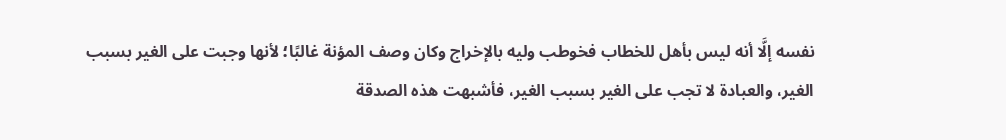نفسه إلَّا أنه ليس بأهل للخطاب فخوطب وليه بالإخراج وكان وصف المؤنة غالبًا؛ لأنها وجبت على الغير بسبب الغير، والعبادة لا تجب على الغير بسبب الغير، فأشبهت هذه الصدقة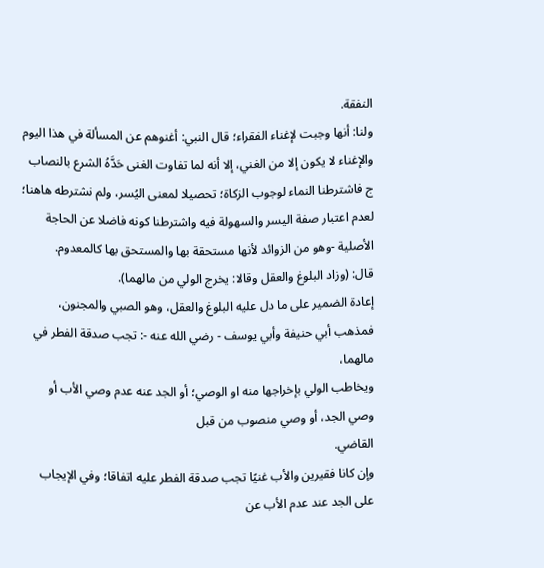النفقة.
ولنا: أنها وجبت لإغناء الفقراء؛ قال النبي: أغنوهم عن المسألة في هذا اليوم والإغناء لا يكون إلا من الغني، إلا أنه لما تفاوت الغنى حَدَّهُ الشرع بالنصاب ج فاشترطنا النماء لوجوب الزكاة؛ تحصيلا لمعنى اليُسر، ولم نشترطه هاهنا؛ لعدم اعتبار صفة اليسر والسهولة فيه واشترطنا كونه فاضلا عن الحاجة الأصلية -وهو من الزوائد لأنها مستحقة بها والمستحق بها كالمعدوم.
قال: (وزاد البلوغ والعقل وقالا: يخرج الولي من مالهما).
إعادة الضمير على ما دل عليه البلوغ والعقل، وهو الصبي والمجنون،
فمذهب أبي حنيفة وأبي يوسف - رضي الله عنه -: تجب صدقة الفطر في مالهما،
ويخاطب الولي بإخراجها منه او الوصي؛ أو الجد عنه عدم وصي الأب أو وصي الجد، أو وصي منصوب من قبل
القاضي.
وإن كانا فقيرين والأب غنيًا تجب صدقة الفطر عليه اتفاقا؛ وفي الإيجاب على الجد عند عدم الأب عن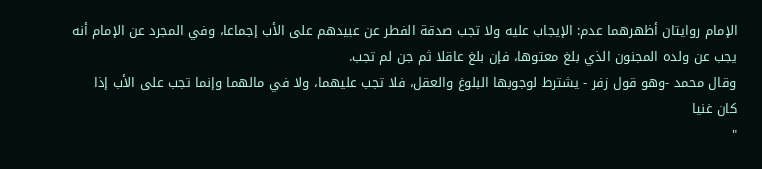الإمام روايتان أظهرهما عدم: الإيجاب عليه ولا تجب صدقة الفطر عن عبيدهم على الأب إجماعا، وفي المجرد عن الإمام أنه يجب عن ولده المجنون الذي بلغ معتوها، فإن بلغ عاقلا ثم جن لم تجب.
وقال محمد -وهو قول زفر - يشترط لوجوبها البلوغ والعقل، فلا تجب عليهما، ولا في مالهما وإنما تجب على الأب إذا كان غنيا
"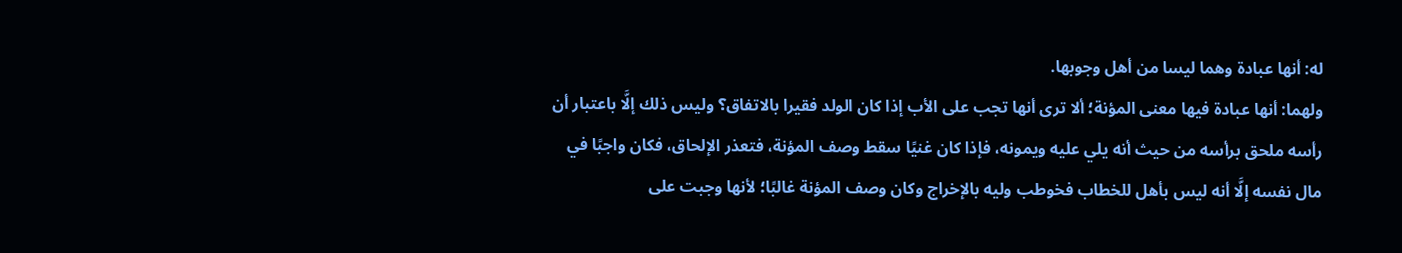له: أنها عبادة وهما ليسا من أهل وجوبها.
ولهما: أنها عبادة فيها معنى المؤنة؛ ألا ترى أنها تجب على الأب إذا كان الولد فقيرا بالاتفاق؟ وليس ذلك إلَّا باعتبار أن رأسه ملحق برأسه من حيث أنه يلي عليه ويمونه، فإذا كان غنيًا سقط وصف المؤنة، فتعذر الإلحاق، فكان واجبًا في مال نفسه إلَّا أنه ليس بأهل للخطاب فخوطب وليه بالإخراج وكان وصف المؤنة غالبًا؛ لأنها وجبت على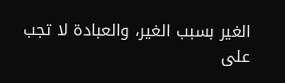الغير بسبب الغير، والعبادة لا تجب على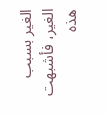الغير بسبب الغير، فأشبهت هذه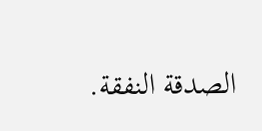الصدقة النفقة.